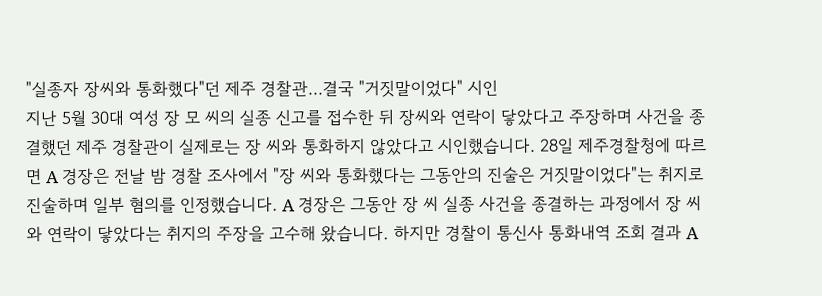"실종자 장씨와 통화했다"던 제주 경찰관…결국 "거짓말이었다" 시인
지난 5월 30대 여성 장 모 씨의 실종 신고를 접수한 뒤 장씨와 연락이 닿았다고 주장하며 사건을 종결했던 제주 경찰관이 실제로는 장 씨와 통화하지 않았다고 시인했습니다. 28일 제주경찰청에 따르면 A 경장은 전날 밤 경찰 조사에서 "장 씨와 통화했다는 그동안의 진술은 거짓말이었다"는 취지로 진술하며 일부 혐의를 인정했습니다. A 경장은 그동안 장 씨 실종 사건을 종결하는 과정에서 장 씨와 연락이 닿았다는 취지의 주장을 고수해 왔습니다. 하지만 경찰이 통신사 통화내역 조회 결과 A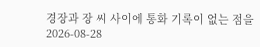경장과 장 씨 사이에 통화 기록이 없는 점을
2026-08-28